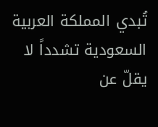تُبدي المملكة العربية السعودية تشدداً لا يقلّ عن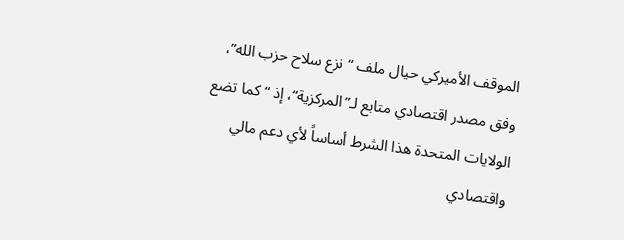الموقف الأميركي حيال ملف “نزع سلاح حزب الله”، وفق مصدر اقتصادي متابع لـ”المركزية“، إذ “كما تضع الولايات المتحدة هذا الشرط أساساً لأي دعم مالي واقتصادي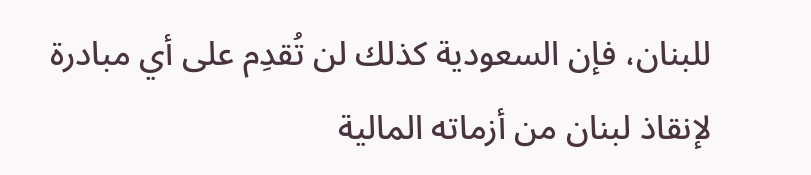للبنان، فإن السعودية كذلك لن تُقدِم على أي مبادرة لإنقاذ لبنان من أزماته المالية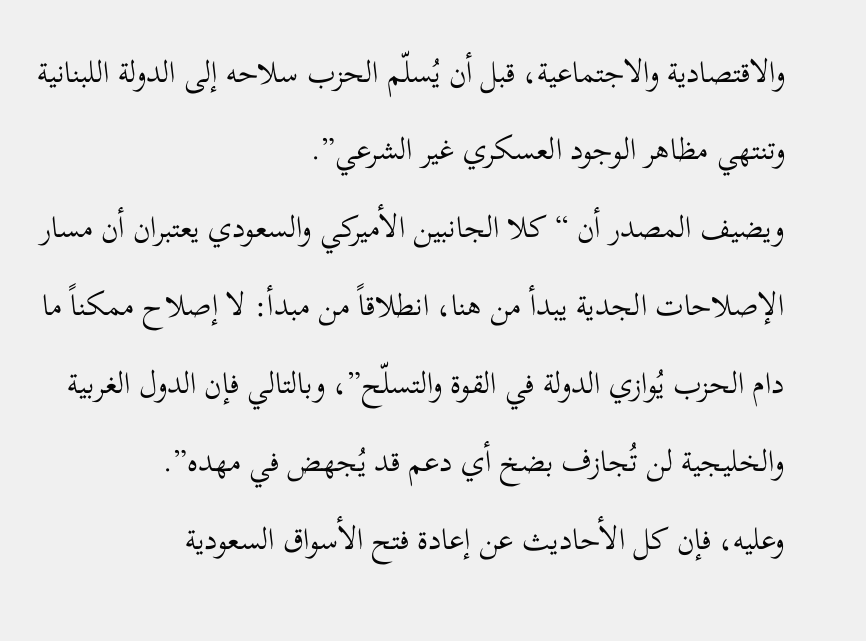والاقتصادية والاجتماعية، قبل أن يُسلّم الحزب سلاحه إلى الدولة اللبنانية وتنتهي مظاهر الوجود العسكري غير الشرعي”.
ويضيف المصدر أن “كلا الجانبين الأميركي والسعودي يعتبران أن مسار الإصلاحات الجدية يبدأ من هنا، انطلاقاً من مبدأ: لا إصلاح ممكناً ما دام الحزب يُوازي الدولة في القوة والتسلّح”، وبالتالي فإن الدول الغربية والخليجية لن تُجازف بضخ أي دعم قد يُجهض في مهده”.
وعليه، فإن كل الأحاديث عن إعادة فتح الأسواق السعودية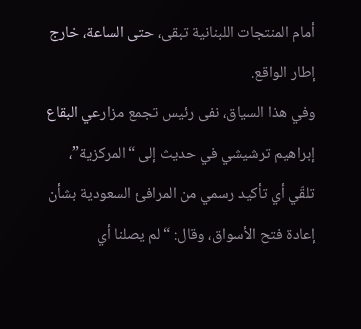أمام المنتجات اللبنانية تبقى، حتى الساعة، خارج إطار الواقع.
وفي هذا السياق، نفى رئيس تجمع مزارعي البقاع إبراهيم ترشيشي في حديث إلى “المركزية”، تلقّي أي تأكيد رسمي من المرافئ السعودية بشأن إعادة فتح الأسواق، وقال: “لم يصلنا أي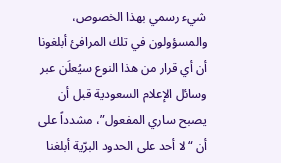شيء رسمي بهذا الخصوص، والمسؤولون في تلك المرافئ أبلغونا أن أي قرار من هذا النوع سيُعلَن عبر وسائل الإعلام السعودية قبل أن يصبح ساري المفعول”، مشدداً على أن “لا أحد على الحدود البرّية أبلغنا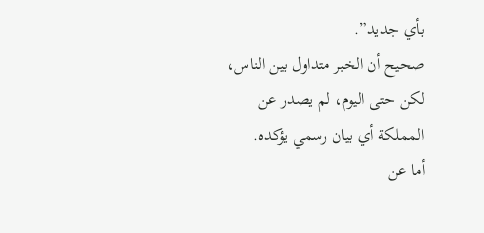بأي جديد”.
صحيح أن الخبر متداول بين الناس، لكن حتى اليوم، لم يصدر عن المملكة أي بيان رسمي يؤكده.
أما عن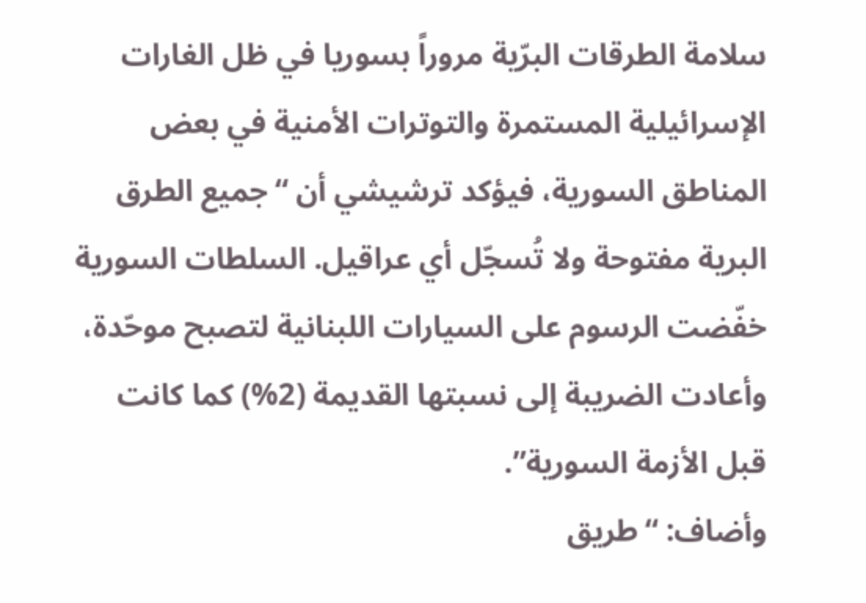سلامة الطرقات البرّية مروراً بسوريا في ظل الغارات الإسرائيلية المستمرة والتوترات الأمنية في بعض المناطق السورية، فيؤكد ترشيشي أن “جميع الطرق البرية مفتوحة ولا تُسجّل أي عراقيل. السلطات السورية خفّضت الرسوم على السيارات اللبنانية لتصبح موحّدة، وأعادت الضريبة إلى نسبتها القديمة (2%) كما كانت قبل الأزمة السورية”.
وأضاف: “طريق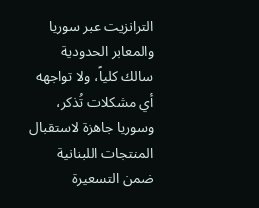الترانزيت عبر سوريا والمعابر الحدودية سالك كلياً، ولا تواجهه أي مشكلات تُذكر، وسوريا جاهزة لاستقبال المنتجات اللبنانية ضمن التسعيرة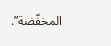المخفّضة”.